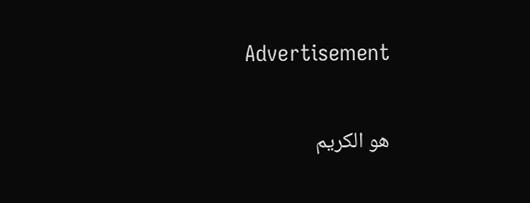Advertisement

هو الكريم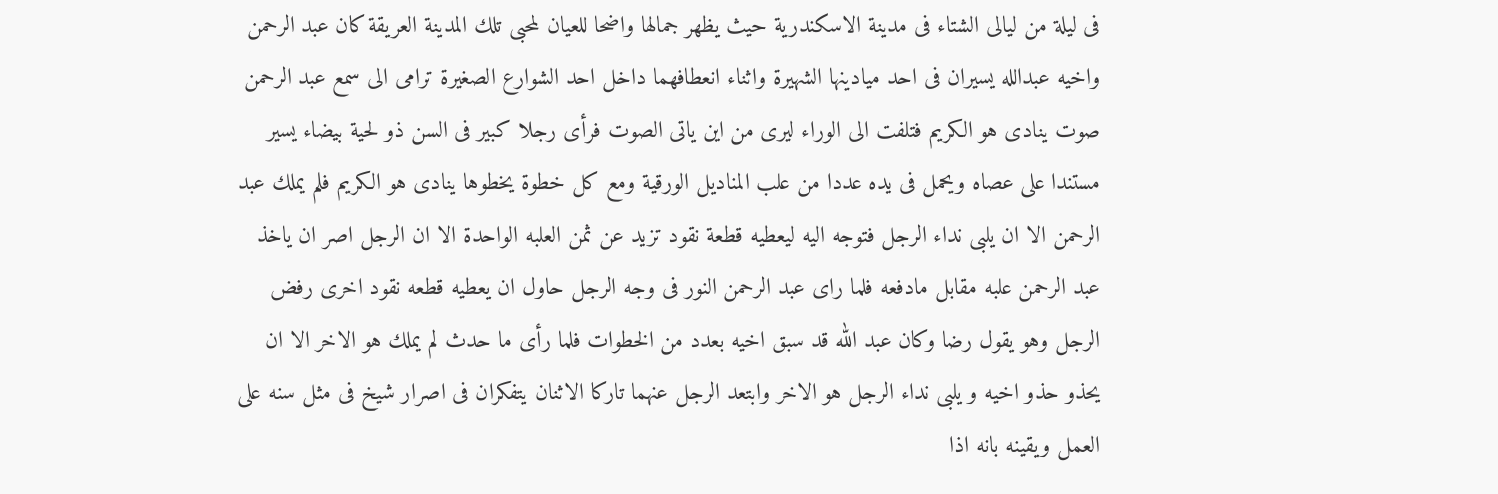فى ليلة من ليالى الشتاء فى مدينة الاسكندرية حيث يظهر جمالها واضحا للعيان لمحبى تلك المدينة العريقة كان عبد الرحمن واخيه عبدالله يسيران فى احد ميادينها الشهيرة واثناء انعطافهما داخل احد الشوارع الصغيرة ترامى الى سمع عبد الرحمن صوت ينادى هو الكريم فتلفت الى الوراء ليرى من اين ياتى الصوت فرأى رجلا كبير فى السن ذو لحية بيضاء يسير مستندا على عصاه ويحمل فى يده عددا من علب المناديل الورقية ومع كل خطوة يخطوها ينادى هو الكريم فلم يملك عبد الرحمن الا ان يلبى نداء الرجل فتوجه اليه ليعطيه قطعة نقود تزيد عن ثمن العلبه الواحدة الا ان الرجل اصر ان ياخذ عبد الرحمن علبه مقابل مادفعه فلما راى عبد الرحمن النور فى وجه الرجل حاول ان يعطيه قطعه نقود اخرى رفض الرجل وهو يقول رضا وكان عبد الله قد سبق اخيه بعدد من الخطوات فلما رأى ما حدث لم يملك هو الاخر الا ان يحذو حذو اخيه و يلبى نداء الرجل هو الاخر وابتعد الرجل عنهما تاركا الاثنان يتفكران فى اصرار شيخ فى مثل سنه على العمل ويقينه بانه اذا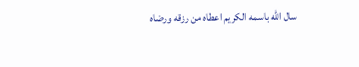سال الله باسمه الكريم اعطاه من رزقه ورضاه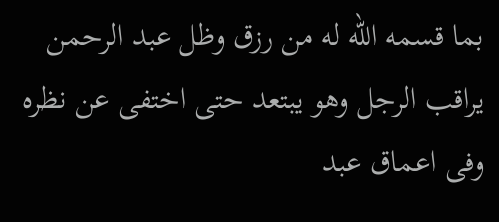بما قسمه الله له من رزق وظل عبد الرحمن يراقب الرجل وهو يبتعد حتى اختفى عن نظره وفى اعماق عبد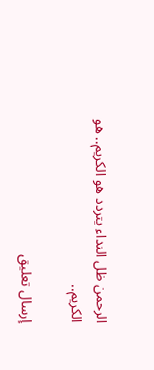الرحمن ظل النداء يتردد هو الكريم.. هو الكريم..

إرسال تعليق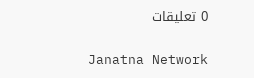0 تعليقات

Janatna Network